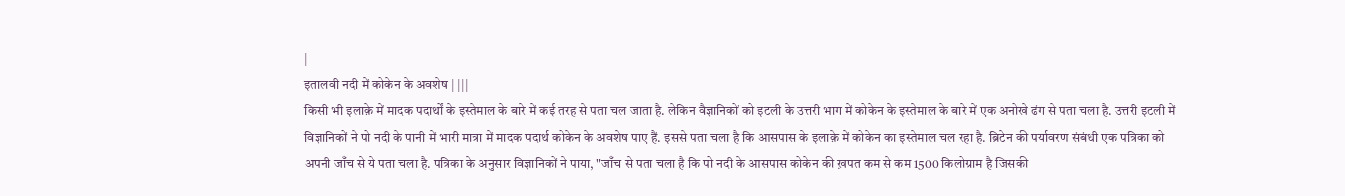|
इतालवी नदी में कोकेन के अवशेष | |||
किसी भी इलाक़े में मादक पदार्थों के इस्तेमाल के बारे में कई तरह से पता चल जाता है. लेकिन वैज्ञानिकों को इटली के उत्तरी भाग में कोकेन के इस्तेमाल के बारे में एक अनोखे ढंग से पता चला है. उत्तरी इटली में विज्ञानिकों ने पो नदी के पानी में भारी मात्रा में मादक पदार्थ कोकेन के अवशेष पाए हैं. इससे पता चला है कि आसपास के इलाक़े में कोकेन का इस्तेमाल चल रहा है. ब्रिटेन की पर्यावरण संबंधी एक पत्रिका को अपनी जाँच से ये पता चला है. पत्रिका के अनुसार विज्ञानिकों ने पाया, "जाँच से पता चला है कि पो नदी के आसपास कोकेन की ख़पत कम से कम 1500 किलोग्राम है जिसकी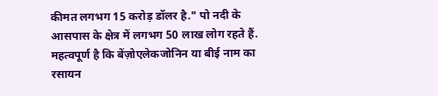कीमत लगभग 15 करोड़ डॉलर है." पो नदी के आसपास के क्षेत्र में लगभग 50 लाख लोग रहते हैं. महत्वपूर्ण है कि बेंज़ोएलेकजोनिन या बीई नाम का रसायन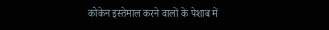कोकेन इस्तेमाल करने वालों के पेशाब में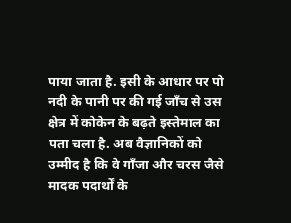पाया जाता है. इसी के आधार पर पो नदी के पानी पर की गई जाँच से उस क्षेत्र में कोकेन के बढ़ते इस्तेमाल का पता चला है. अब वैज्ञानिकों को उम्मीद है कि वे गाँजा और चरस जैसे मादक पदार्थों के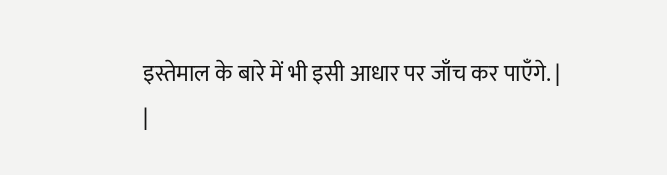इस्तेमाल के बारे में भी इसी आधार पर जाँच कर पाएँगे. |
|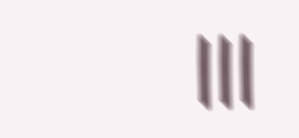|||